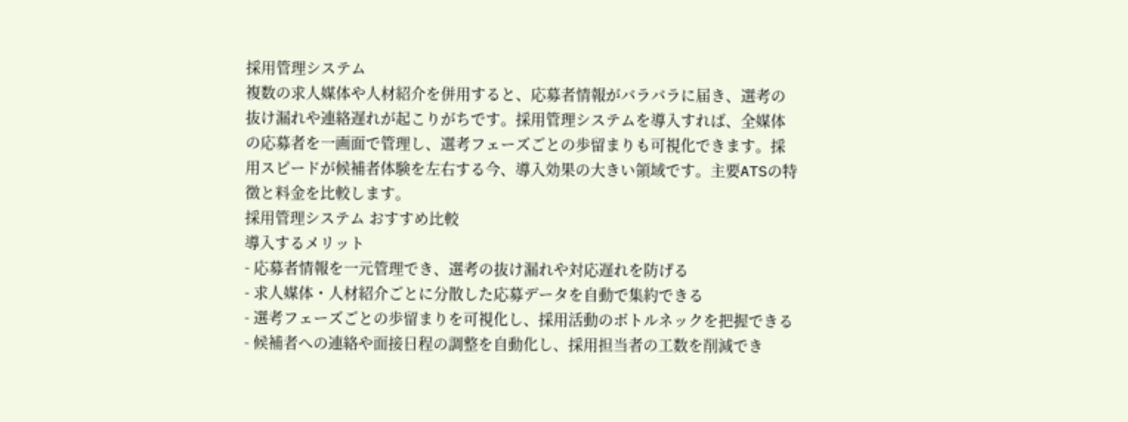採用管理システム
複数の求人媒体や人材紹介を併用すると、応募者情報がバラバラに届き、選考の抜け漏れや連絡遅れが起こりがちです。採用管理システムを導入すれば、全媒体の応募者を一画面で管理し、選考フェーズごとの歩留まりも可視化できます。採用スピードが候補者体験を左右する今、導入効果の大きい領域です。主要ATSの特徴と料金を比較します。
採用管理システム おすすめ比較
導入するメリット
- 応募者情報を一元管理でき、選考の抜け漏れや対応遅れを防げる
- 求人媒体・人材紹介ごとに分散した応募データを自動で集約できる
- 選考フェーズごとの歩留まりを可視化し、採用活動のボトルネックを把握できる
- 候補者への連絡や面接日程の調整を自動化し、採用担当者の工数を削減でき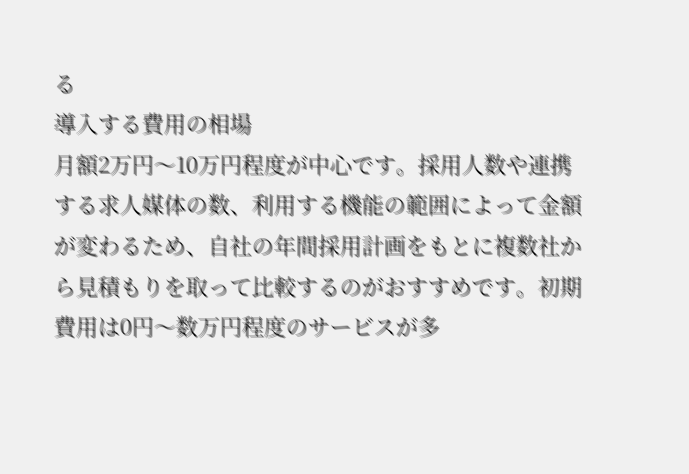る
導入する費用の相場
月額2万円〜10万円程度が中心です。採用人数や連携する求人媒体の数、利用する機能の範囲によって金額が変わるため、自社の年間採用計画をもとに複数社から見積もりを取って比較するのがおすすめです。初期費用は0円〜数万円程度のサービスが多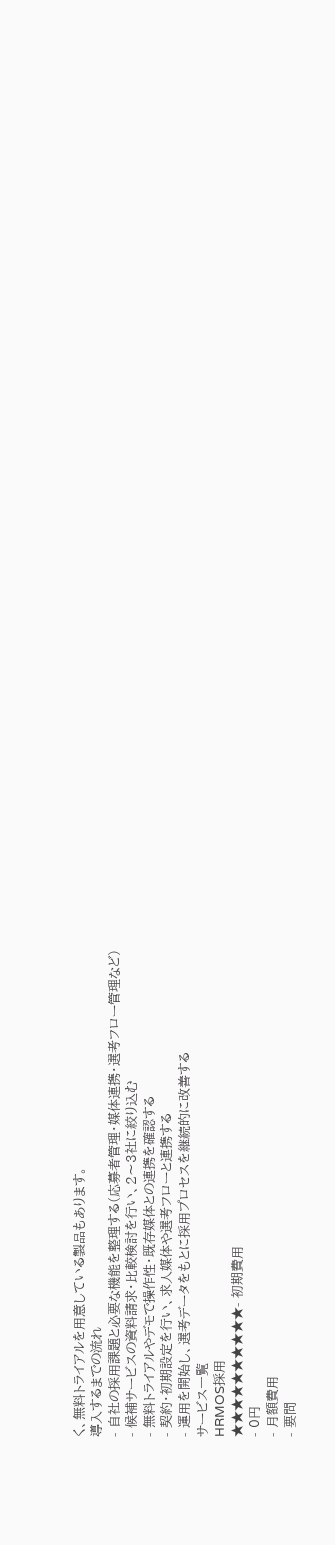く、無料トライアルを用意している製品もあります。
導入するまでの流れ
- 自社の採用課題と必要な機能を整理する(応募者管理・媒体連携・選考フロー管理など)
- 候補サービスの資料請求・比較検討を行い、2〜3社に絞り込む
- 無料トライアルやデモで操作性・既存媒体との連携を確認する
- 契約・初期設定を行い、求人媒体や選考フローと連携する
- 運用を開始し、選考データをもとに採用プロセスを継続的に改善する
サービス一覧
HRMOS採用
★★★★★★★★★★- 初期費用
- 0円
- 月額費用
- 要問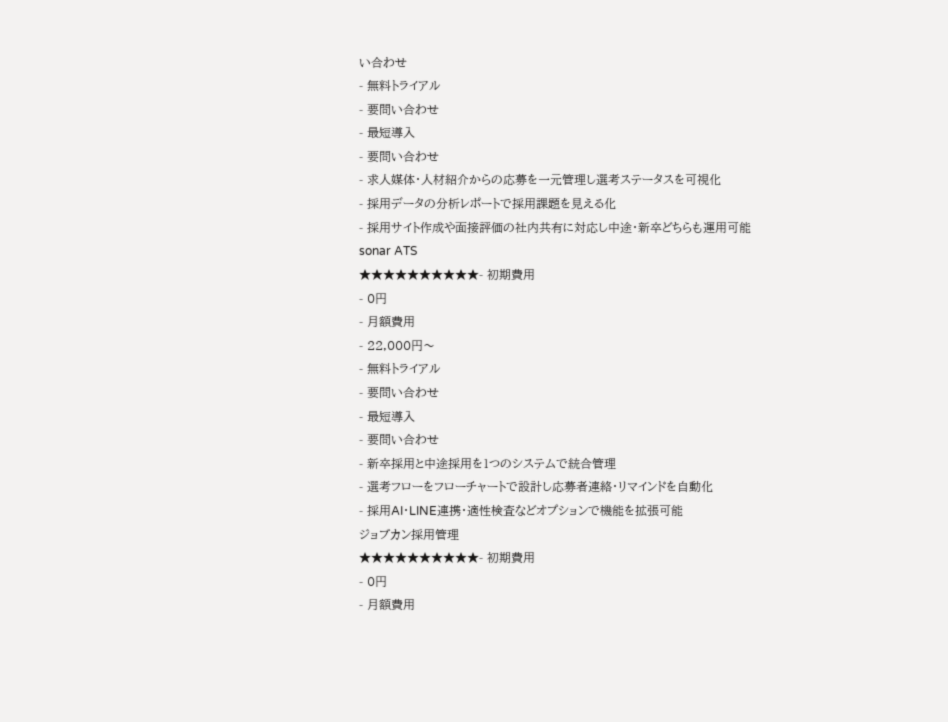い合わせ
- 無料トライアル
- 要問い合わせ
- 最短導入
- 要問い合わせ
- 求人媒体・人材紹介からの応募を一元管理し選考ステータスを可視化
- 採用データの分析レポートで採用課題を見える化
- 採用サイト作成や面接評価の社内共有に対応し中途・新卒どちらも運用可能
sonar ATS
★★★★★★★★★★- 初期費用
- 0円
- 月額費用
- 22,000円〜
- 無料トライアル
- 要問い合わせ
- 最短導入
- 要問い合わせ
- 新卒採用と中途採用を1つのシステムで統合管理
- 選考フローをフローチャートで設計し応募者連絡・リマインドを自動化
- 採用AI・LINE連携・適性検査などオプションで機能を拡張可能
ジョブカン採用管理
★★★★★★★★★★- 初期費用
- 0円
- 月額費用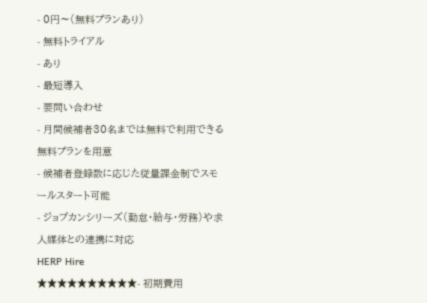- 0円〜(無料プランあり)
- 無料トライアル
- あり
- 最短導入
- 要問い合わせ
- 月間候補者30名までは無料で利用できる無料プランを用意
- 候補者登録数に応じた従量課金制でスモールスタート可能
- ジョブカンシリーズ(勤怠・給与・労務)や求人媒体との連携に対応
HERP Hire
★★★★★★★★★★- 初期費用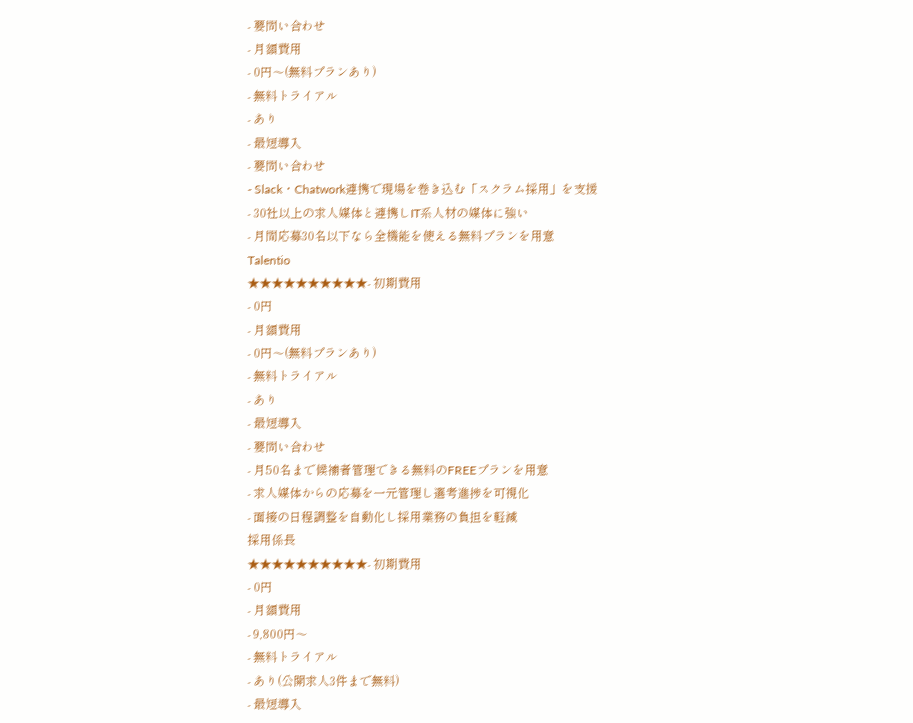- 要問い合わせ
- 月額費用
- 0円〜(無料プランあり)
- 無料トライアル
- あり
- 最短導入
- 要問い合わせ
- Slack・Chatwork連携で現場を巻き込む「スクラム採用」を支援
- 30社以上の求人媒体と連携しIT系人材の媒体に強い
- 月間応募30名以下なら全機能を使える無料プランを用意
Talentio
★★★★★★★★★★- 初期費用
- 0円
- 月額費用
- 0円〜(無料プランあり)
- 無料トライアル
- あり
- 最短導入
- 要問い合わせ
- 月50名まで候補者管理できる無料のFREEプランを用意
- 求人媒体からの応募を一元管理し選考進捗を可視化
- 面接の日程調整を自動化し採用業務の負担を軽減
採用係長
★★★★★★★★★★- 初期費用
- 0円
- 月額費用
- 9,800円〜
- 無料トライアル
- あり(公開求人3件まで無料)
- 最短導入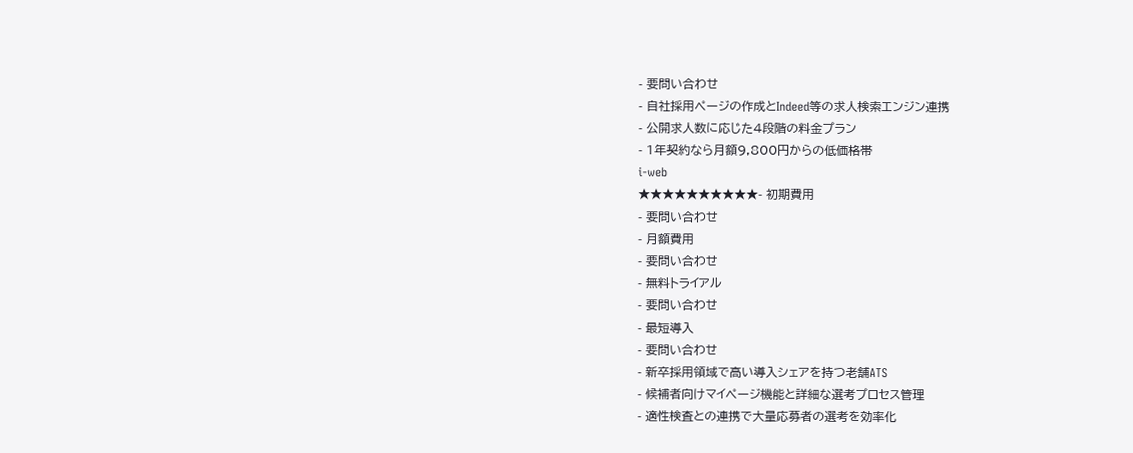- 要問い合わせ
- 自社採用ページの作成とIndeed等の求人検索エンジン連携
- 公開求人数に応じた4段階の料金プラン
- 1年契約なら月額9,800円からの低価格帯
i-web
★★★★★★★★★★- 初期費用
- 要問い合わせ
- 月額費用
- 要問い合わせ
- 無料トライアル
- 要問い合わせ
- 最短導入
- 要問い合わせ
- 新卒採用領域で高い導入シェアを持つ老舗ATS
- 候補者向けマイページ機能と詳細な選考プロセス管理
- 適性検査との連携で大量応募者の選考を効率化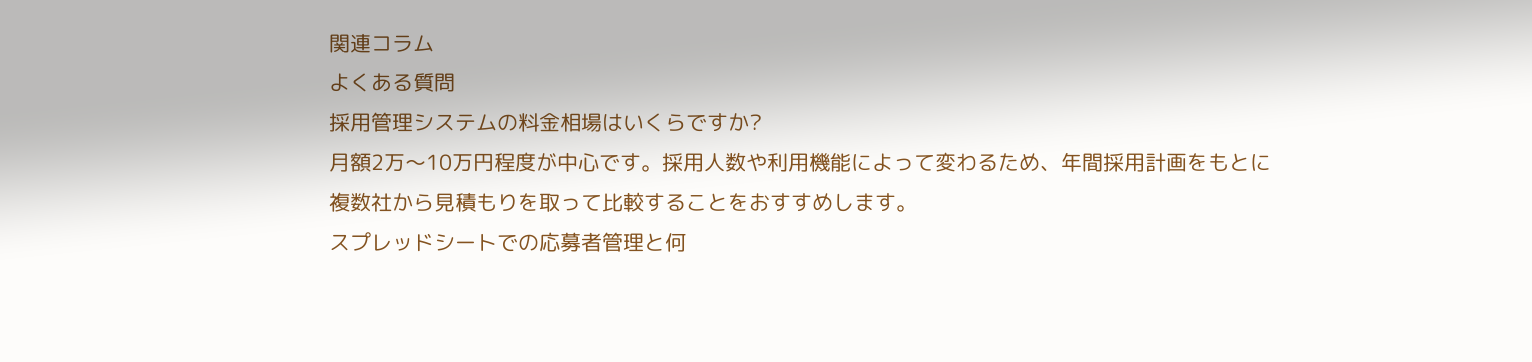関連コラム
よくある質問
採用管理システムの料金相場はいくらですか?
月額2万〜10万円程度が中心です。採用人数や利用機能によって変わるため、年間採用計画をもとに複数社から見積もりを取って比較することをおすすめします。
スプレッドシートでの応募者管理と何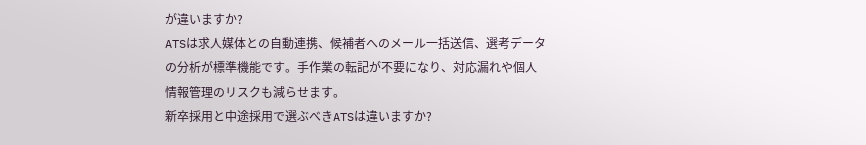が違いますか?
ATSは求人媒体との自動連携、候補者へのメール一括送信、選考データの分析が標準機能です。手作業の転記が不要になり、対応漏れや個人情報管理のリスクも減らせます。
新卒採用と中途採用で選ぶべきATSは違いますか?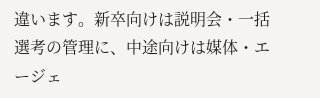違います。新卒向けは説明会・一括選考の管理に、中途向けは媒体・エージェ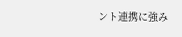ント連携に強み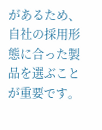があるため、自社の採用形態に合った製品を選ぶことが重要です。